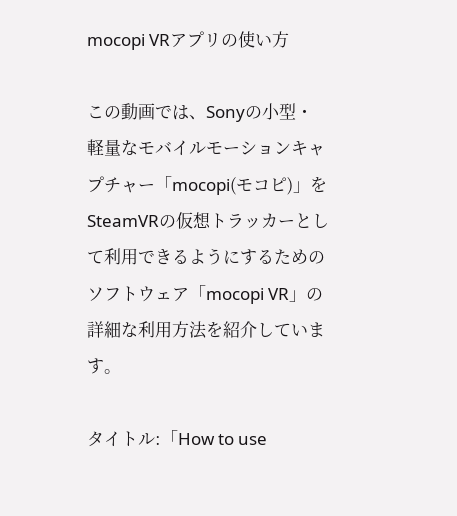mocopi VRアプリの使い方

この動画では、Sonyの小型・軽量なモバイルモーションキャプチャー「mocopi(モコピ)」をSteamVRの仮想トラッカーとして利用できるようにするためのソフトウェア「mocopi VR」の詳細な利用方法を紹介しています。

タイトル:「How to use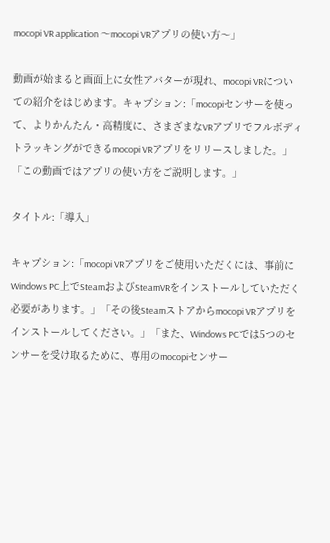mocopi VR application 〜mocopi VRアプリの使い方〜」

動画が始まると画面上に女性アバターが現れ、mocopi VRについての紹介をはじめます。キャプション:「mocopiセンサーを使って、よりかんたん・高精度に、さまざまなVRアプリでフルボディトラッキングができるmocopi VRアプリをリリースしました。」「この動画ではアプリの使い方をご説明します。」

タイトル:「導入」

キャプション:「mocopi VRアプリをご使用いただくには、事前にWindows PC上でSteamおよびSteamVRをインストールしていただく必要があります。」「その後Steamストアからmocopi VRアプリをインストールしてください。」「また、Windows PCでは5つのセンサーを受け取るために、専用のmocopiセンサー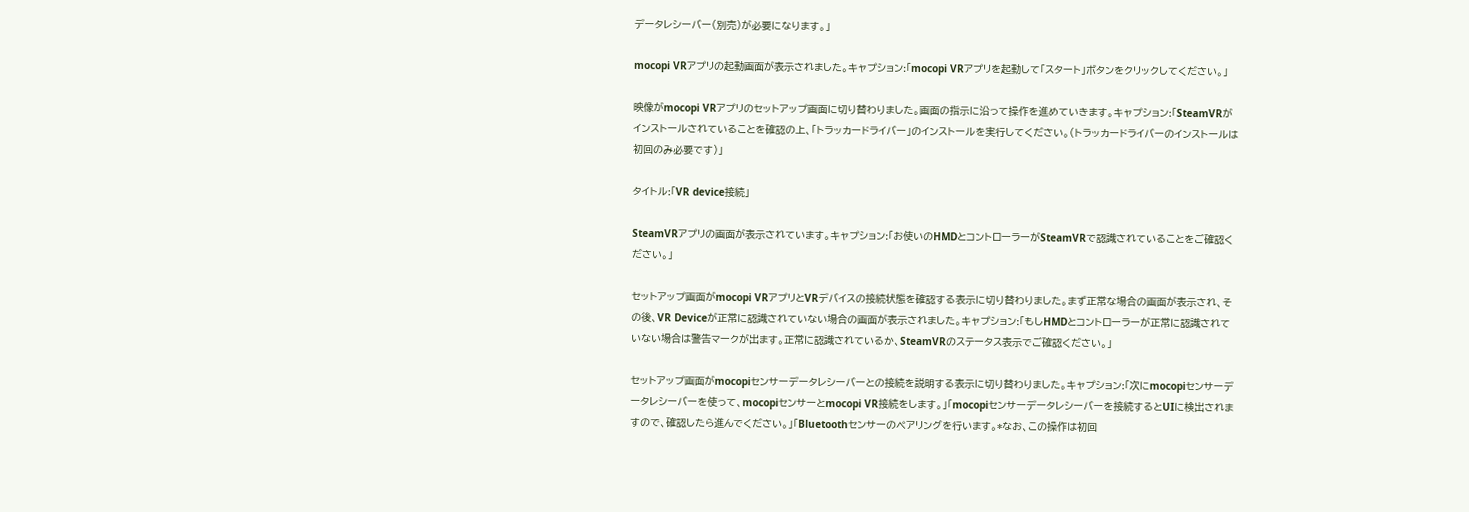データレシーバー(別売)が必要になります。」

mocopi VRアプリの起動画面が表示されました。キャプション:「mocopi VRアプリを起動して「スタート」ボタンをクリックしてください。」

映像がmocopi VRアプリのセットアップ画面に切り替わりました。画面の指示に沿って操作を進めていきます。キャプション:「SteamVRがインストールされていることを確認の上、「トラッカードライバー」のインストールを実行してください。(トラッカードライバーのインストールは初回のみ必要です)」

タイトル:「VR device接続」

SteamVRアプリの画面が表示されています。キャプション:「お使いのHMDとコントローラーがSteamVRで認識されていることをご確認ください。」

セットアップ画面がmocopi VRアプリとVRデバイスの接続状態を確認する表示に切り替わりました。まず正常な場合の画面が表示され、その後、VR Deviceが正常に認識されていない場合の画面が表示されました。キャプション:「もしHMDとコントローラーが正常に認識されていない場合は警告マークが出ます。正常に認識されているか、SteamVRのステータス表示でご確認ください。」

セットアップ画面がmocopiセンサーデータレシーバーとの接続を説明する表示に切り替わりました。キャプション:「次にmocopiセンサーデータレシーバーを使って、mocopiセンサーとmocopi VR接続をします。」「mocopiセンサーデータレシーバーを接続するとUIに検出されますので、確認したら進んでください。」「Bluetoothセンサーのペアリングを行います。*なお、この操作は初回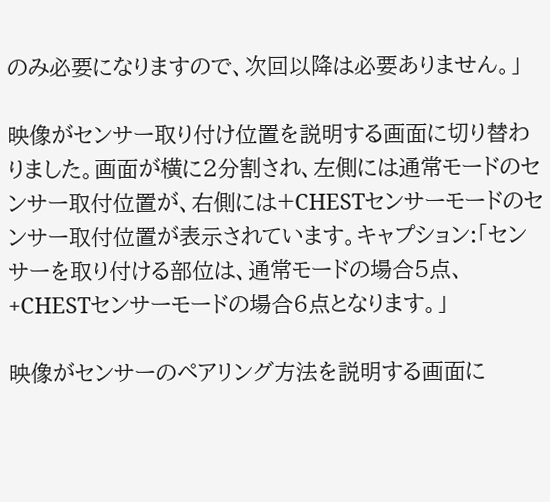のみ必要になりますので、次回以降は必要ありません。」

映像がセンサー取り付け位置を説明する画面に切り替わりました。画面が横に2分割され、左側には通常モードのセンサー取付位置が、右側には+CHESTセンサーモードのセンサー取付位置が表示されています。キャプション:「センサーを取り付ける部位は、通常モードの場合5点、+CHESTセンサーモードの場合6点となります。」

映像がセンサーのペアリング方法を説明する画面に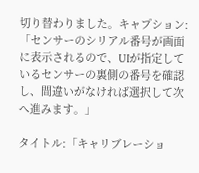切り替わりました。キャプション:「センサーのシリアル番号が画面に表示されるので、UIが指定しているセンサーの裏側の番号を確認し、間違いがなければ選択して次へ進みます。」

タイトル:「キャリブレーショ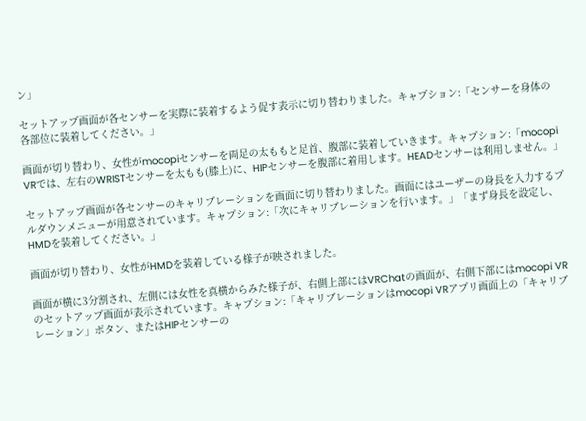ン」

セットアップ画面が各センサーを実際に装着するよう促す表示に切り替わりました。キャプション:「センサーを身体の各部位に装着してください。」

画面が切り替わり、女性がmocopiセンサーを両足の太ももと足首、腹部に装着していきます。キャプション:「mocopi VRでは、左右のWRISTセンサーを太もも(膝上)に、HIPセンサーを腹部に着用します。HEADセンサーは利用しません。」

セットアップ画面が各センサーのキャリブレーションを画面に切り替わりました。画面にはユーザーの身長を入力するプルダウンメニューが用意されています。キャプション:「次にキャリブレーションを行います。」「まず身長を設定し、HMDを装着してください。」

画面が切り替わり、女性がHMDを装着している様子が映されました。

画面が横に3分割され、左側には女性を真横からみた様子が、右側上部にはVRChatの画面が、右側下部にはmocopi VRのセットアップ画面が表示されています。キャプション:「キャリブレーションはmocopi VRアプリ画面上の「キャリブレーション」ボタン、またはHIPセンサーの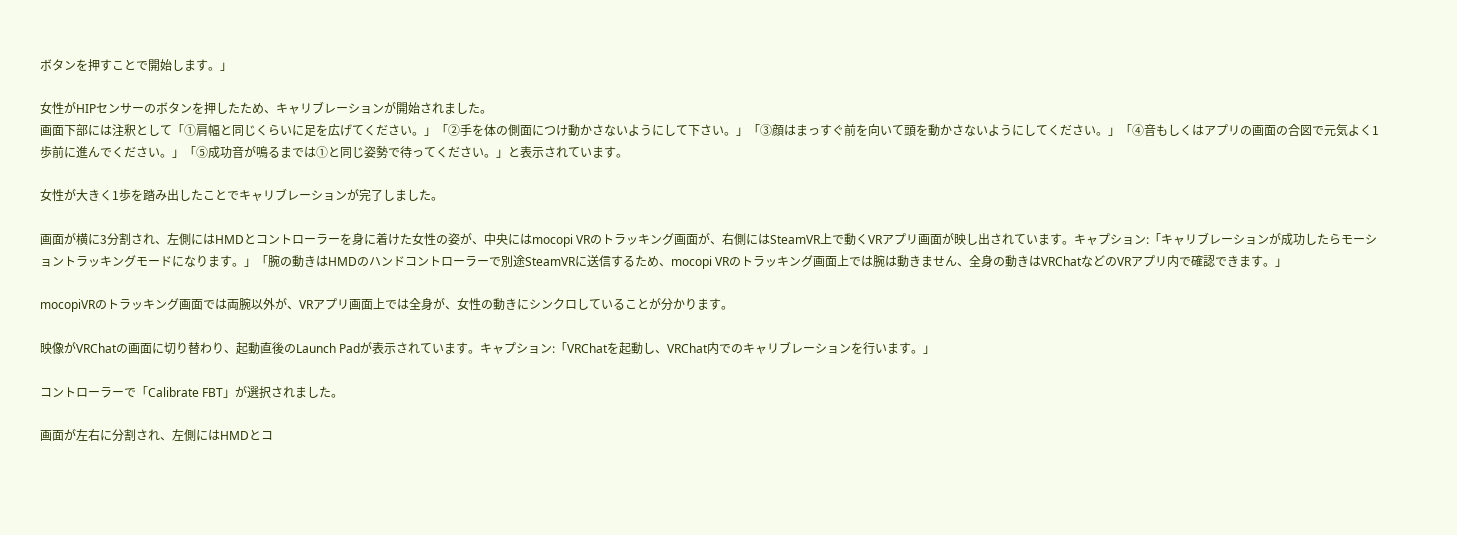ボタンを押すことで開始します。」

女性がHIPセンサーのボタンを押したため、キャリブレーションが開始されました。
画面下部には注釈として「①肩幅と同じくらいに足を広げてください。」「②手を体の側面につけ動かさないようにして下さい。」「③顔はまっすぐ前を向いて頭を動かさないようにしてください。」「④音もしくはアプリの画面の合図で元気よく1歩前に進んでください。」「⑤成功音が鳴るまでは①と同じ姿勢で待ってください。」と表示されています。

女性が大きく1歩を踏み出したことでキャリブレーションが完了しました。

画面が横に3分割され、左側にはHMDとコントローラーを身に着けた女性の姿が、中央にはmocopi VRのトラッキング画面が、右側にはSteamVR上で動くVRアプリ画面が映し出されています。キャプション:「キャリブレーションが成功したらモーショントラッキングモードになります。」「腕の動きはHMDのハンドコントローラーで別途SteamVRに送信するため、mocopi VRのトラッキング画面上では腕は動きません、全身の動きはVRChatなどのVRアプリ内で確認できます。」

mocopiVRのトラッキング画面では両腕以外が、VRアプリ画面上では全身が、女性の動きにシンクロしていることが分かります。

映像がVRChatの画面に切り替わり、起動直後のLaunch Padが表示されています。キャプション:「VRChatを起動し、VRChat内でのキャリブレーションを行います。」

コントローラーで「Calibrate FBT」が選択されました。

画面が左右に分割され、左側にはHMDとコ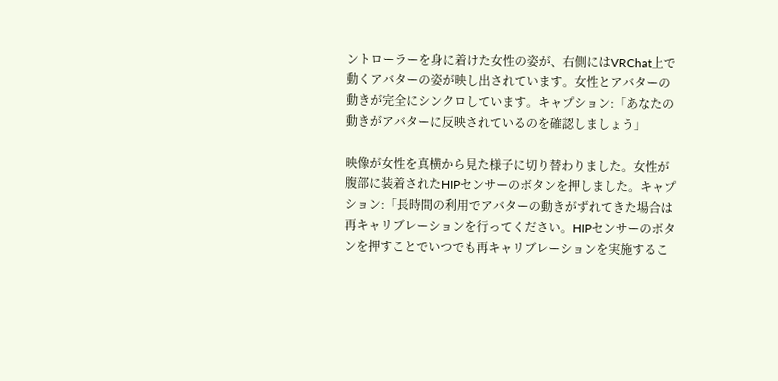ントローラーを身に着けた女性の姿が、右側にはVRChat上で動くアバターの姿が映し出されています。女性とアバターの動きが完全にシンクロしています。キャプション:「あなたの動きがアバターに反映されているのを確認しましょう」

映像が女性を真横から見た様子に切り替わりました。女性が腹部に装着されたHIPセンサーのボタンを押しました。キャプション:「長時間の利用でアバターの動きがずれてきた場合は再キャリブレーションを行ってください。HIPセンサーのボタンを押すことでいつでも再キャリブレーションを実施するこ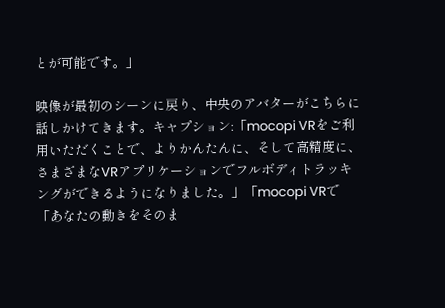とが可能です。」

映像が最初のシーンに戻り、中央のアバターがこちらに話しかけてきます。キャプション:「mocopi VRをご利用いただくことで、よりかんたんに、そして高精度に、さまざまなVRアプリケーションでフルボディトラッキングができるようになりました。」「mocopi VRで「あなたの動きをそのま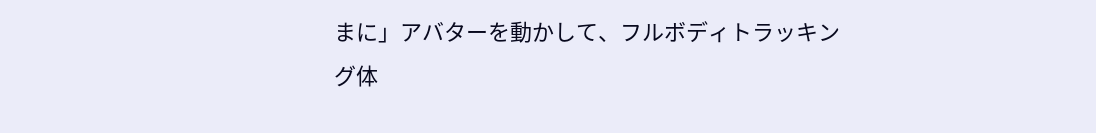まに」アバターを動かして、フルボディトラッキング体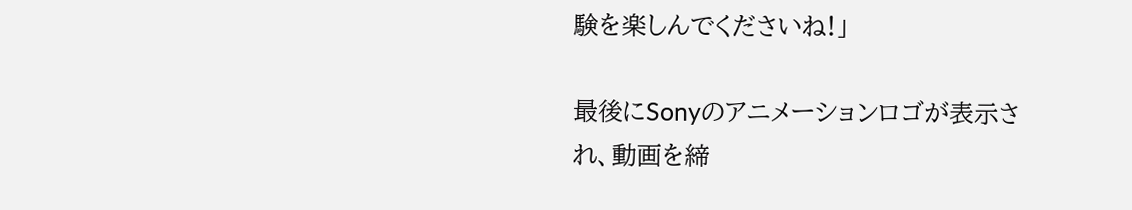験を楽しんでくださいね!」

最後にSonyのアニメーションロゴが表示され、動画を締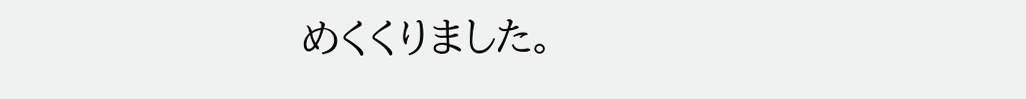めくくりました。